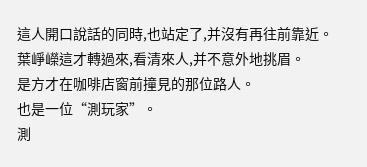這人開口說話的同時,也站定了,并沒有再往前靠近。
葉崢嶸這才轉過來,看清來人,并不意外地挑眉。
是方才在咖啡店窗前撞見的那位路人。
也是一位“測玩家”。
測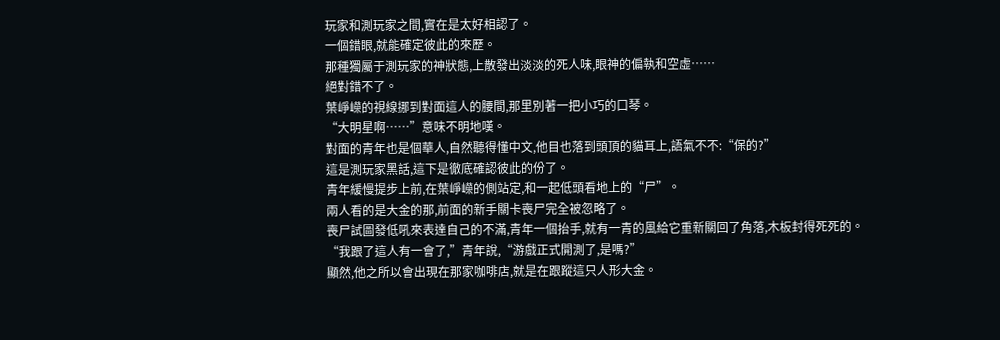玩家和測玩家之間,實在是太好相認了。
一個錯眼,就能確定彼此的來歷。
那種獨屬于測玩家的神狀態,上散發出淡淡的死人味,眼神的偏執和空虛……
絕對錯不了。
葉崢嶸的視線挪到對面這人的腰間,那里別著一把小巧的口琴。
“大明星啊……”意味不明地嘆。
對面的青年也是個華人,自然聽得懂中文,他目也落到頭頂的貓耳上,語氣不不:“保的?”
這是測玩家黑話,這下是徹底確認彼此的份了。
青年緩慢提步上前,在葉崢嶸的側站定,和一起低頭看地上的“尸”。
兩人看的是大金的那,前面的新手關卡喪尸完全被忽略了。
喪尸試圖發低吼來表達自己的不滿,青年一個抬手,就有一青的風給它重新關回了角落,木板封得死死的。
“我跟了這人有一會了,”青年說,“游戲正式開測了,是嗎?”
顯然,他之所以會出現在那家咖啡店,就是在跟蹤這只人形大金。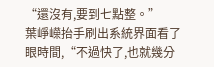“還沒有,要到七點整。”
葉崢嶸抬手刷出系統界面看了眼時間,“不過快了,也就幾分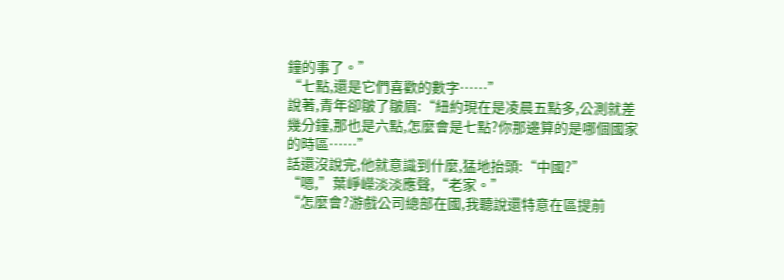鐘的事了。”
“七點,還是它們喜歡的數字……”
說著,青年卻皺了皺眉:“紐約現在是凌晨五點多,公測就差幾分鐘,那也是六點,怎麼會是七點?你那邊算的是哪個國家的時區……”
話還沒說完,他就意識到什麼,猛地抬頭:“中國?”
“嗯,”葉崢嶸淡淡應聲,“老家。”
“怎麼會?游戲公司總部在國,我聽說還特意在區提前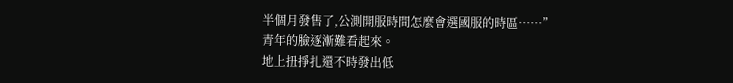半個月發售了,公測開服時間怎麼會選國服的時區……”
青年的臉逐漸難看起來。
地上扭掙扎還不時發出低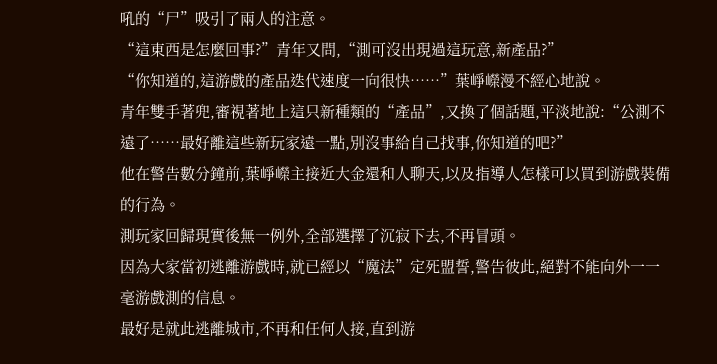吼的“尸”吸引了兩人的注意。
“這東西是怎麼回事?”青年又問,“測可沒出現過這玩意,新產品?”
“你知道的,這游戲的產品迭代速度一向很快……”葉崢嶸漫不經心地說。
青年雙手著兜,審視著地上這只新種類的“產品”,又換了個話題,平淡地說:“公測不遠了……最好離這些新玩家遠一點,別沒事給自己找事,你知道的吧?”
他在警告數分鐘前,葉崢嶸主接近大金還和人聊天,以及指導人怎樣可以買到游戲裝備的行為。
測玩家回歸現實後無一例外,全部選擇了沉寂下去,不再冒頭。
因為大家當初逃離游戲時,就已經以“魔法”定死盟誓,警告彼此,絕對不能向外一一毫游戲測的信息。
最好是就此逃離城市,不再和任何人接,直到游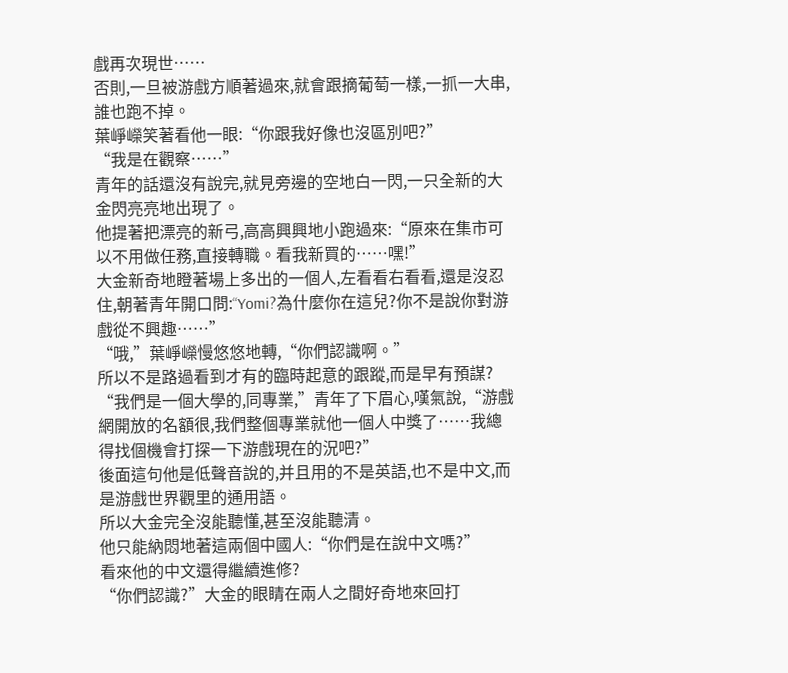戲再次現世……
否則,一旦被游戲方順著過來,就會跟摘葡萄一樣,一抓一大串,誰也跑不掉。
葉崢嶸笑著看他一眼:“你跟我好像也沒區別吧?”
“我是在觀察……”
青年的話還沒有說完,就見旁邊的空地白一閃,一只全新的大金閃亮亮地出現了。
他提著把漂亮的新弓,高高興興地小跑過來:“原來在集市可以不用做任務,直接轉職。看我新買的……嘿!”
大金新奇地瞪著場上多出的一個人,左看看右看看,還是沒忍住,朝著青年開口問:“Yomi?為什麼你在這兒?你不是說你對游戲從不興趣……”
“哦,”葉崢嶸慢悠悠地轉,“你們認識啊。”
所以不是路過看到才有的臨時起意的跟蹤,而是早有預謀?
“我們是一個大學的,同專業,”青年了下眉心,嘆氣說,“游戲網開放的名額很,我們整個專業就他一個人中獎了……我總得找個機會打探一下游戲現在的況吧?”
後面這句他是低聲音說的,并且用的不是英語,也不是中文,而是游戲世界觀里的通用語。
所以大金完全沒能聽懂,甚至沒能聽清。
他只能納悶地著這兩個中國人:“你們是在說中文嗎?”
看來他的中文還得繼續進修?
“你們認識?”大金的眼睛在兩人之間好奇地來回打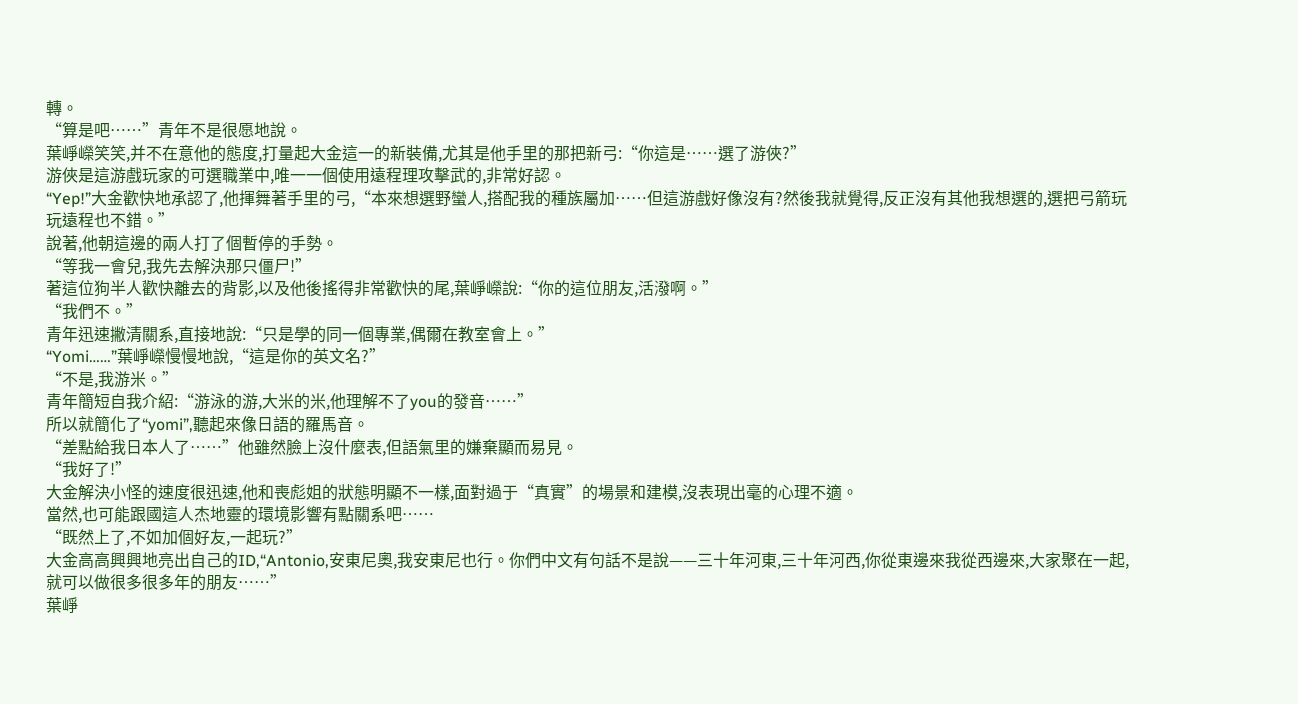轉。
“算是吧……”青年不是很愿地說。
葉崢嶸笑笑,并不在意他的態度,打量起大金這一的新裝備,尤其是他手里的那把新弓:“你這是……選了游俠?”
游俠是這游戲玩家的可選職業中,唯一一個使用遠程理攻擊武的,非常好認。
“Yep!”大金歡快地承認了,他揮舞著手里的弓,“本來想選野蠻人,搭配我的種族屬加……但這游戲好像沒有?然後我就覺得,反正沒有其他我想選的,選把弓箭玩玩遠程也不錯。”
說著,他朝這邊的兩人打了個暫停的手勢。
“等我一會兒,我先去解決那只僵尸!”
著這位狗半人歡快離去的背影,以及他後搖得非常歡快的尾,葉崢嶸說:“你的這位朋友,活潑啊。”
“我們不。”
青年迅速撇清關系,直接地說:“只是學的同一個專業,偶爾在教室會上。”
“Yomi……”葉崢嶸慢慢地說,“這是你的英文名?”
“不是,我游米。”
青年簡短自我介紹:“游泳的游,大米的米,他理解不了you的發音……”
所以就簡化了“yomi”,聽起來像日語的羅馬音。
“差點給我日本人了……”他雖然臉上沒什麼表,但語氣里的嫌棄顯而易見。
“我好了!”
大金解決小怪的速度很迅速,他和喪彪姐的狀態明顯不一樣,面對過于“真實”的場景和建模,沒表現出毫的心理不適。
當然,也可能跟國這人杰地靈的環境影響有點關系吧……
“既然上了,不如加個好友,一起玩?”
大金高高興興地亮出自己的ID,“Antonio,安東尼奧,我安東尼也行。你們中文有句話不是說——三十年河東,三十年河西,你從東邊來我從西邊來,大家聚在一起,就可以做很多很多年的朋友……”
葉崢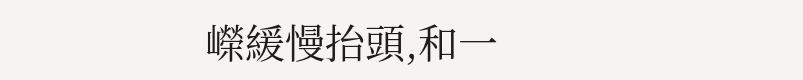嶸緩慢抬頭,和一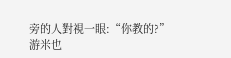旁的人對視一眼:“你教的?”
游米也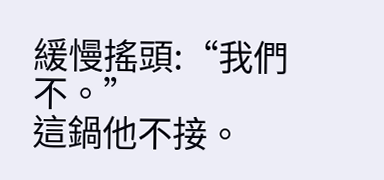緩慢搖頭:“我們不。”
這鍋他不接。